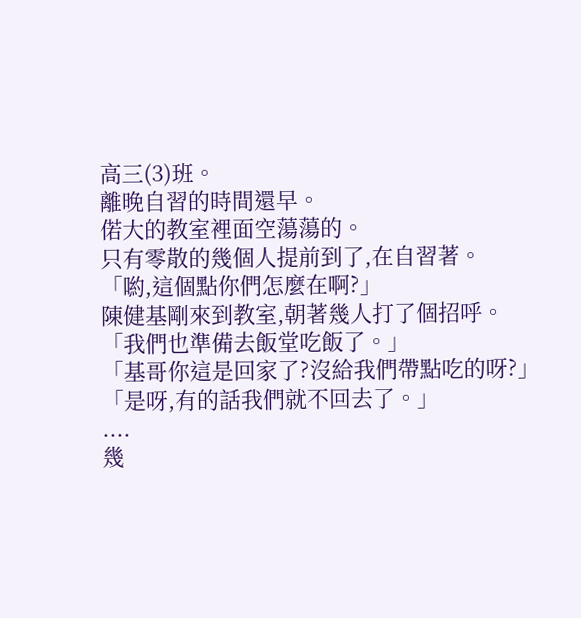高三(3)班。
離晚自習的時間還早。
偌大的教室裡面空蕩蕩的。
只有零散的幾個人提前到了,在自習著。
「喲,這個點你們怎麼在啊?」
陳健基剛來到教室,朝著幾人打了個招呼。
「我們也準備去飯堂吃飯了。」
「基哥你這是回家了?沒給我們帶點吃的呀?」
「是呀,有的話我們就不回去了。」
....
幾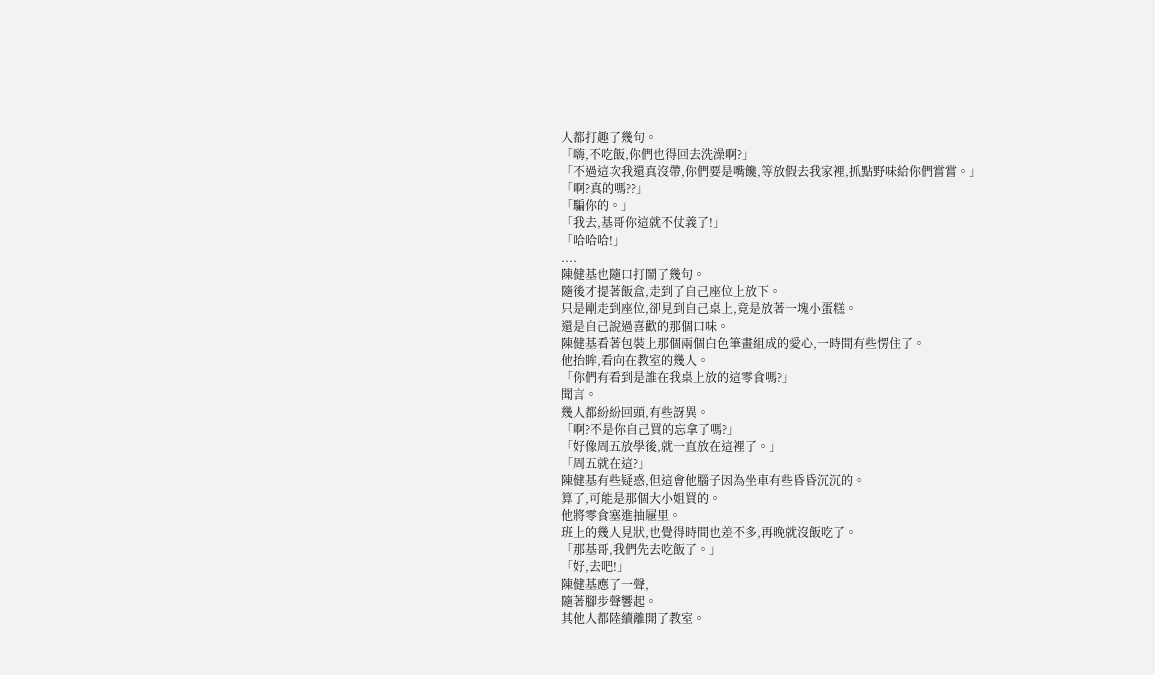人都打趣了幾句。
「嗨,不吃飯,你們也得回去洗澡啊?」
「不過這次我還真沒帶,你們要是嘴饞,等放假去我家裡,抓點野味給你們嘗嘗。」
「啊?真的嗎??」
「騙你的。」
「我去,基哥你這就不仗義了!」
「哈哈哈!」
....
陳健基也隨口打鬧了幾句。
隨後才提著飯盒,走到了自己座位上放下。
只是剛走到座位,卻見到自己桌上,竟是放著一塊小蛋糕。
還是自己說過喜歡的那個口味。
陳健基看著包裝上那個兩個白色筆畫組成的愛心,一時間有些愣住了。
他抬眸,看向在教室的幾人。
「你們有看到是誰在我桌上放的這零食嗎?」
聞言。
幾人都紛紛回頭,有些訝異。
「啊?不是你自己買的忘拿了嗎?」
「好像周五放學後,就一直放在這裡了。」
「周五就在這?」
陳健基有些疑惑,但這會他腦子因為坐車有些昏昏沉沉的。
算了,可能是那個大小姐買的。
他將零食塞進抽屜里。
班上的幾人見狀,也覺得時間也差不多,再晚就沒飯吃了。
「那基哥,我們先去吃飯了。」
「好,去吧!」
陳健基應了一聲,
隨著腳步聲響起。
其他人都陸續離開了教室。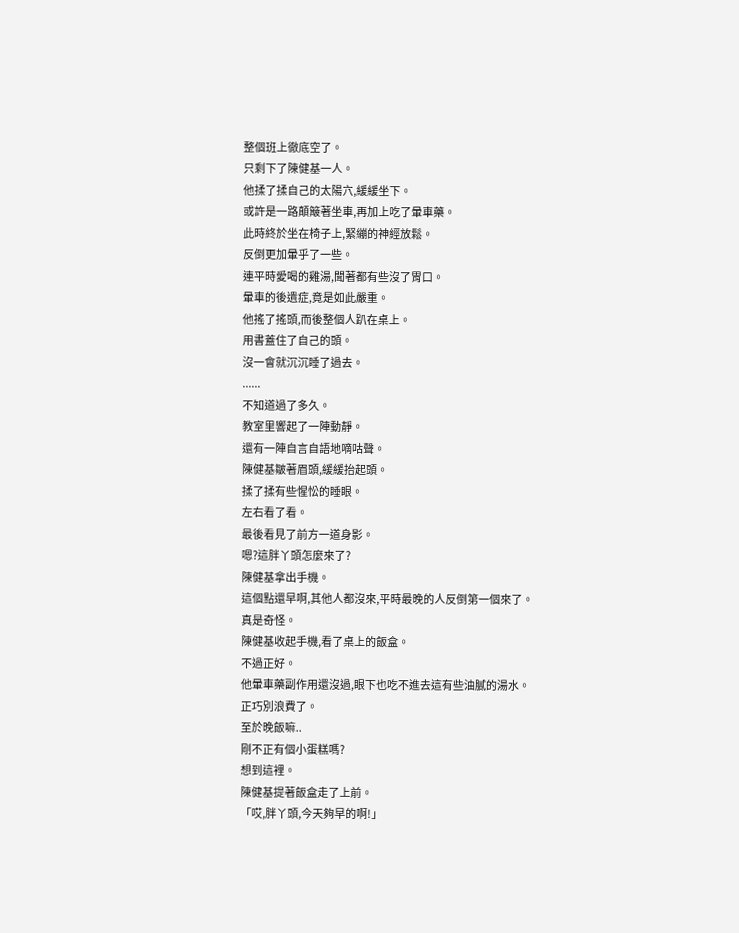整個班上徹底空了。
只剩下了陳健基一人。
他揉了揉自己的太陽穴,緩緩坐下。
或許是一路顛簸著坐車,再加上吃了暈車藥。
此時終於坐在椅子上,緊繃的神經放鬆。
反倒更加暈乎了一些。
連平時愛喝的雞湯,聞著都有些沒了胃口。
暈車的後遺症,竟是如此嚴重。
他搖了搖頭,而後整個人趴在桌上。
用書蓋住了自己的頭。
沒一會就沉沉睡了過去。
......
不知道過了多久。
教室里響起了一陣動靜。
還有一陣自言自語地嘀咕聲。
陳健基皺著眉頭,緩緩抬起頭。
揉了揉有些惺忪的睡眼。
左右看了看。
最後看見了前方一道身影。
嗯?這胖丫頭怎麼來了?
陳健基拿出手機。
這個點還早啊,其他人都沒來,平時最晚的人反倒第一個來了。
真是奇怪。
陳健基收起手機,看了桌上的飯盒。
不過正好。
他暈車藥副作用還沒過,眼下也吃不進去這有些油膩的湯水。
正巧別浪費了。
至於晚飯嘛..
剛不正有個小蛋糕嗎?
想到這裡。
陳健基提著飯盒走了上前。
「哎,胖丫頭,今天夠早的啊!」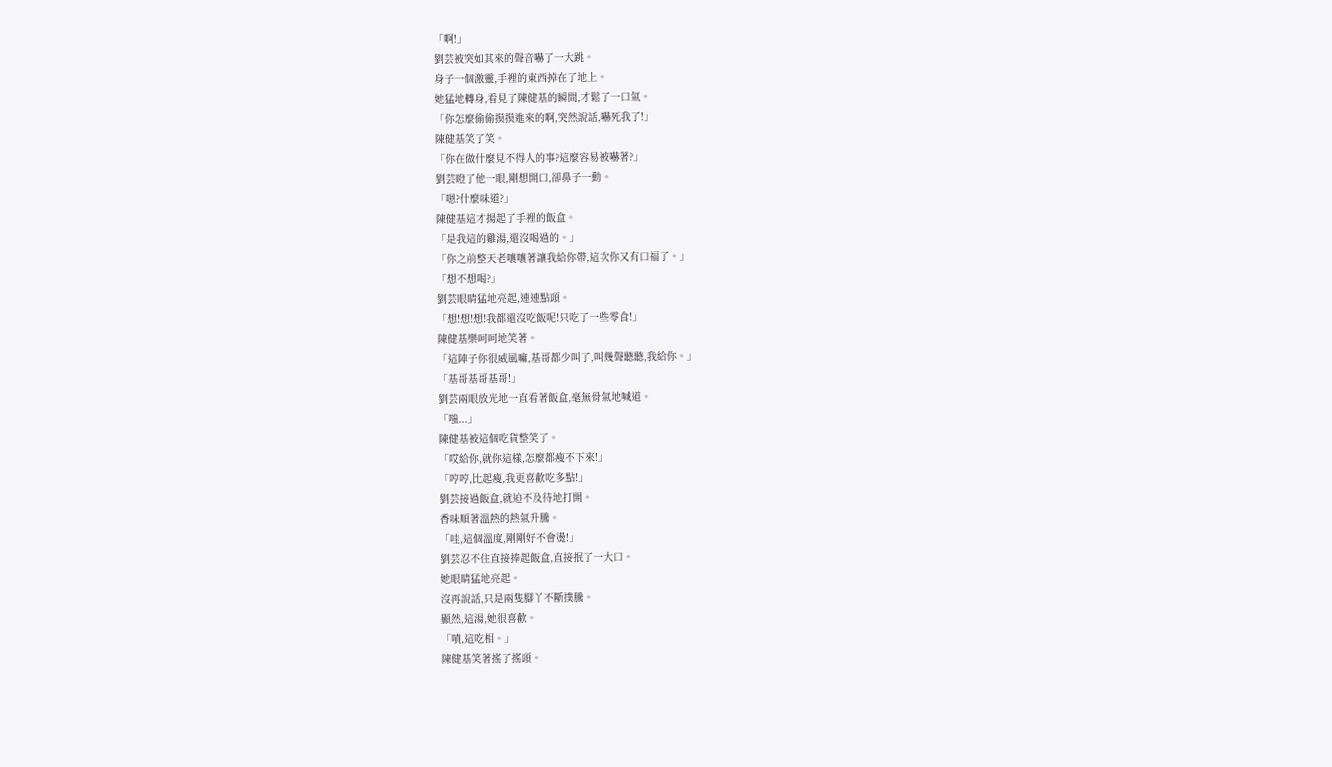「啊!」
劉芸被突如其來的聲音嚇了一大跳。
身子一個激靈,手裡的東西掉在了地上。
她猛地轉身,看見了陳健基的瞬間,才鬆了一口氣。
「你怎麼偷偷摸摸進來的啊,突然說話,嚇死我了!」
陳健基笑了笑。
「你在做什麼見不得人的事?這麼容易被嚇著?」
劉芸瞪了他一眼,剛想開口,卻鼻子一動。
「嗯?什麼味道?」
陳健基這才揚起了手裡的飯盒。
「是我這的雞湯,還沒喝過的。」
「你之前整天老嚷嚷著讓我給你帶,這次你又有口福了。」
「想不想喝?」
劉芸眼睛猛地亮起,連連點頭。
「想!想!想!我都還沒吃飯呢!只吃了一些零食!」
陳健基樂呵呵地笑著。
「這陣子你很威風嘛,基哥都少叫了,叫幾聲聽聽,我給你。」
「基哥基哥基哥!」
劉芸兩眼放光地一直看著飯盒,毫無骨氣地喊道。
「嗤...」
陳健基被這個吃貨整笑了。
「哎給你,就你這樣,怎麼都瘦不下來!」
「哼哼,比起瘦,我更喜歡吃多點!」
劉芸接過飯盒,就迫不及待地打開。
香味順著溫熱的熱氣升騰。
「哇,這個溫度,剛剛好不會燙!」
劉芸忍不住直接捧起飯盒,直接抿了一大口。
她眼睛猛地亮起。
沒再說話,只是兩隻腳丫不斷撲騰。
顯然,這湯,她很喜歡。
「嘖,這吃相。」
陳健基笑著搖了搖頭。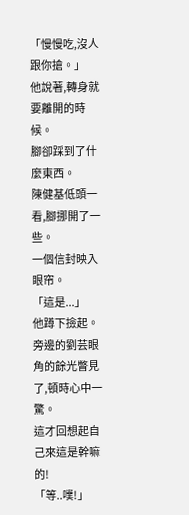「慢慢吃,沒人跟你搶。」
他說著,轉身就要離開的時候。
腳卻踩到了什麼東西。
陳健基低頭一看,腳挪開了一些。
一個信封映入眼帘。
「這是...」
他蹲下撿起。
旁邊的劉芸眼角的餘光瞥見了,頓時心中一驚。
這才回想起自己來這是幹嘛的!
「等..噗!」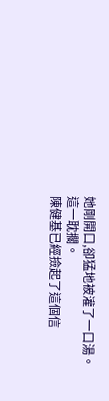她剛開口,卻猛地被灌了一口湯。
這一耽擱。
陳健基已經撿起了這個信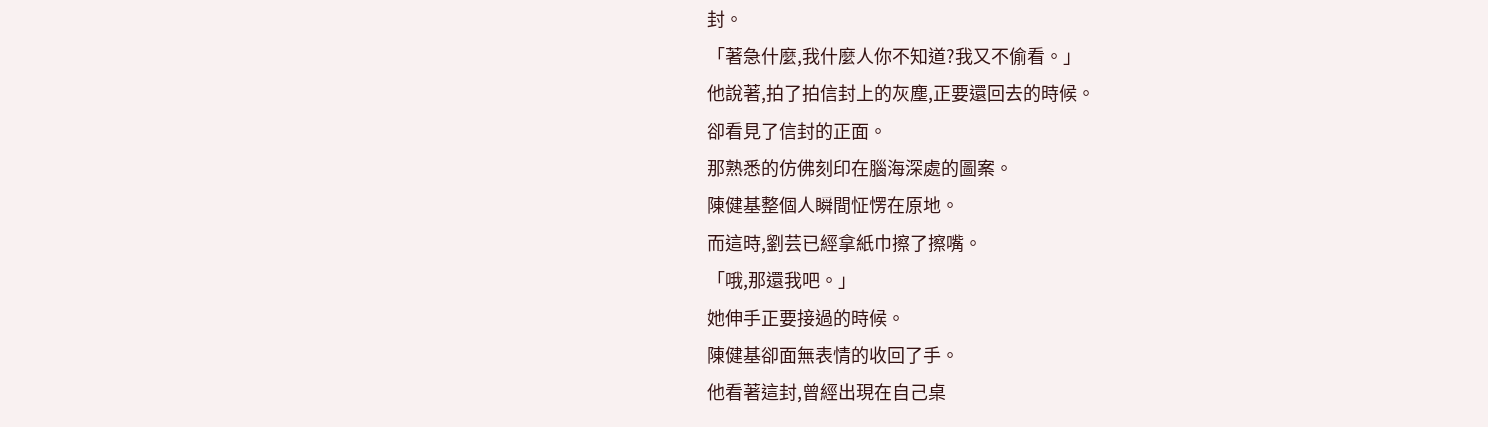封。
「著急什麼,我什麼人你不知道?我又不偷看。」
他說著,拍了拍信封上的灰塵,正要還回去的時候。
卻看見了信封的正面。
那熟悉的仿佛刻印在腦海深處的圖案。
陳健基整個人瞬間怔愣在原地。
而這時,劉芸已經拿紙巾擦了擦嘴。
「哦,那還我吧。」
她伸手正要接過的時候。
陳健基卻面無表情的收回了手。
他看著這封,曾經出現在自己桌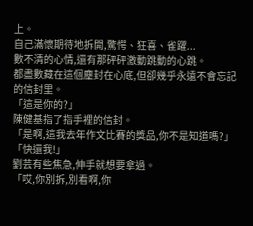上。
自己滿懷期待地拆開,驚愕、狂喜、雀躍...
數不清的心情,還有那砰砰激動跳動的心跳。
都盡數藏在這個塵封在心底,但卻幾乎永遠不會忘記的信封里。
「這是你的?」
陳健基指了指手裡的信封。
「是啊,這我去年作文比賽的獎品,你不是知道嗎?」
「快還我!」
劉芸有些焦急,伸手就想要拿過。
「哎,你別拆,別看啊,你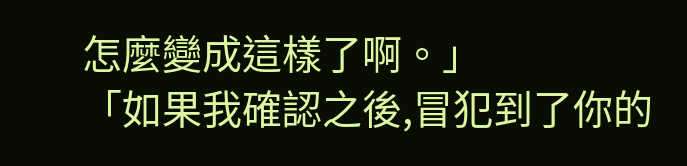怎麼變成這樣了啊。」
「如果我確認之後,冒犯到了你的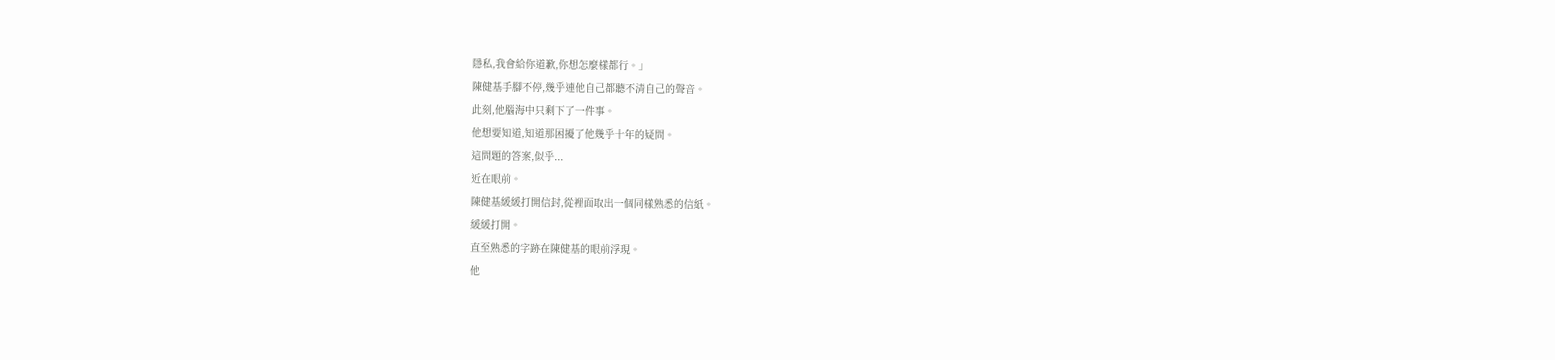隱私,我會給你道歉,你想怎麼樣都行。」
陳健基手腳不停,幾乎連他自己都聽不清自己的聲音。
此刻,他腦海中只剩下了一件事。
他想要知道,知道那困擾了他幾乎十年的疑問。
這問題的答案,似乎...
近在眼前。
陳健基緩緩打開信封,從裡面取出一個同樣熟悉的信紙。
緩緩打開。
直至熟悉的字跡在陳健基的眼前浮現。
他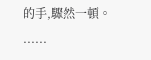的手,驟然一頓。
......